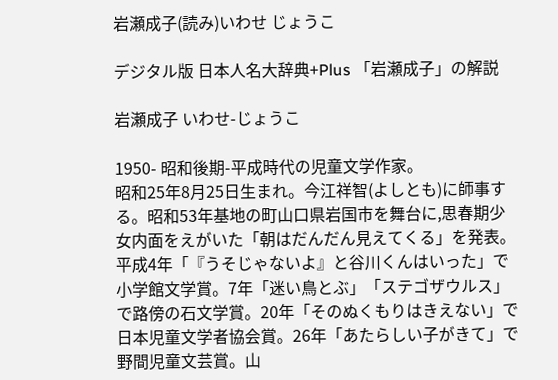岩瀬成子(読み)いわせ じょうこ

デジタル版 日本人名大辞典+Plus 「岩瀬成子」の解説

岩瀬成子 いわせ-じょうこ

1950- 昭和後期-平成時代の児童文学作家。
昭和25年8月25日生まれ。今江祥智(よしとも)に師事する。昭和53年基地の町山口県岩国市を舞台に,思春期少女内面をえがいた「朝はだんだん見えてくる」を発表。平成4年「『うそじゃないよ』と谷川くんはいった」で小学館文学賞。7年「迷い鳥とぶ」「ステゴザウルス」で路傍の石文学賞。20年「そのぬくもりはきえない」で日本児童文学者協会賞。26年「あたらしい子がきて」で野間児童文芸賞。山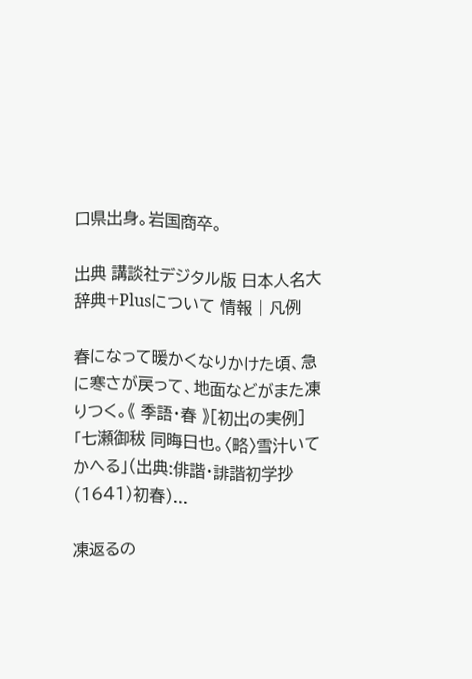口県出身。岩国商卒。

出典 講談社デジタル版 日本人名大辞典+Plusについて 情報 | 凡例

春になって暖かくなりかけた頃、急に寒さが戻って、地面などがまた凍りつく。《 季語・春 》[初出の実例]「七瀬御秡 同晦日也。〈略〉雪汁いてかへる」(出典:俳諧・誹諧初学抄(1641)初春)...

凍返るの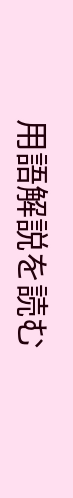用語解説を読む